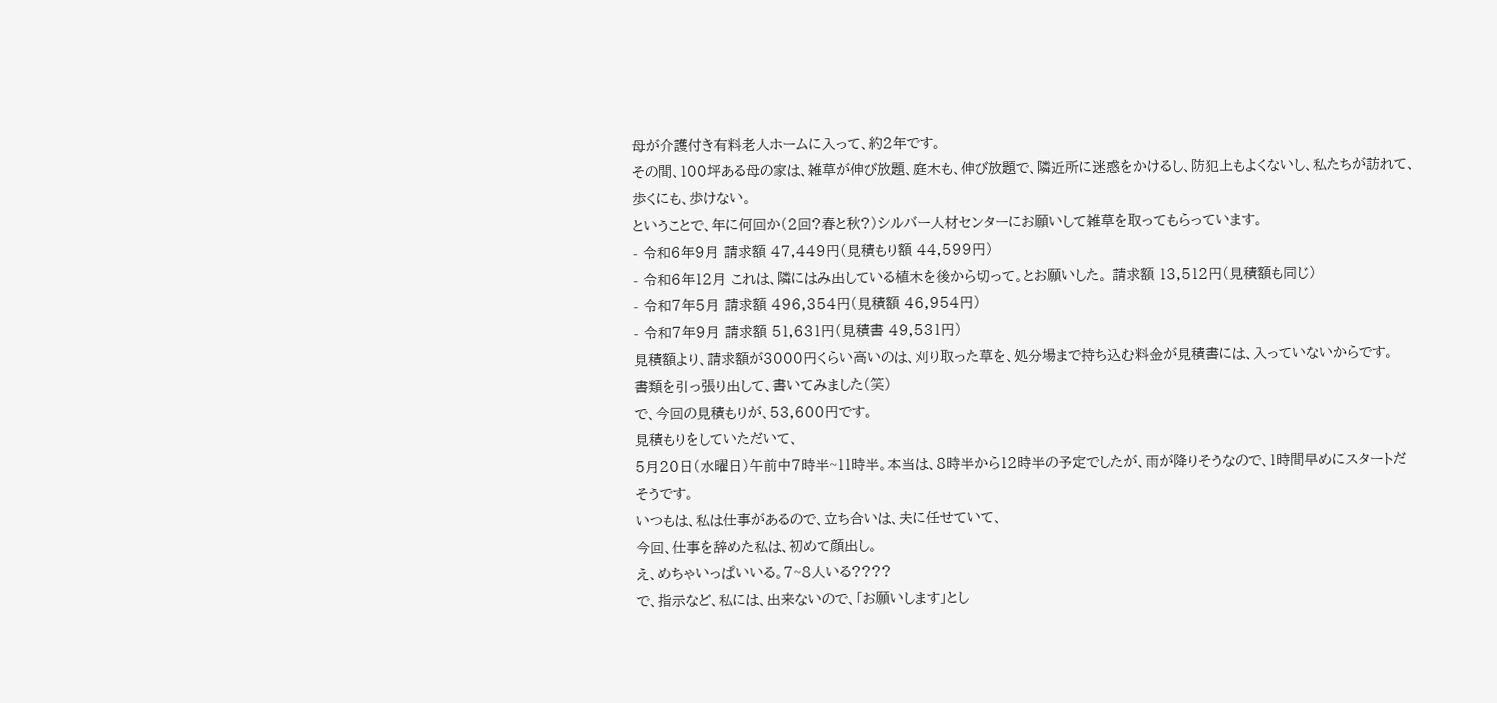母が介護付き有料老人ホームに入って、約2年です。
その間、100坪ある母の家は、雑草が伸び放題、庭木も、伸び放題で、隣近所に迷惑をかけるし、防犯上もよくないし、私たちが訪れて、歩くにも、歩けない。
ということで、年に何回か(2回?春と秋?)シルバー人材センターにお願いして雑草を取ってもらっています。
- 令和6年9月 請求額 47,449円(見積もり額 44,599円)
- 令和6年12月 これは、隣にはみ出している植木を後から切って。とお願いした。 請求額 13,512円(見積額も同じ)
- 令和7年5月 請求額 496,354円(見積額 46,954円)
- 令和7年9月 請求額 51,631円(見積書 49,531円)
見積額より、請求額が3000円くらい高いのは、刈り取った草を、処分場まで持ち込む料金が見積書には、入っていないからです。
書類を引っ張り出して、書いてみました(笑)
で、今回の見積もりが、53,600円です。
見積もりをしていただいて、
5月20日(水曜日)午前中7時半~11時半。本当は、8時半から12時半の予定でしたが、雨が降りそうなので、1時間早めにスタートだそうです。
いつもは、私は仕事があるので、立ち合いは、夫に任せていて、
今回、仕事を辞めた私は、初めて顔出し。
え、めちゃいっぱいいる。7~8人いる????
で、指示など、私には、出来ないので、「お願いします」とし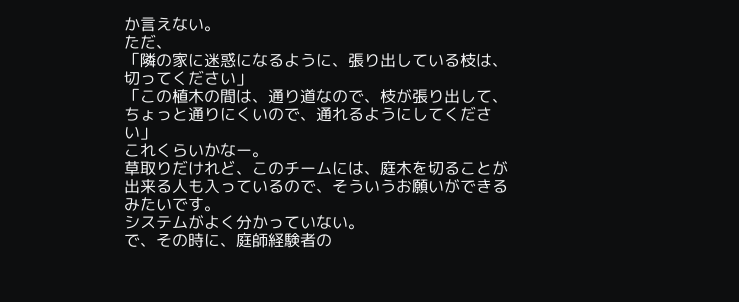か言えない。
ただ、
「隣の家に迷惑になるように、張り出している枝は、切ってください」
「この植木の間は、通り道なので、枝が張り出して、ちょっと通りにくいので、通れるようにしてください」
これくらいかなー。
草取りだけれど、このチームには、庭木を切ることが出来る人も入っているので、そういうお願いができるみたいです。
システムがよく分かっていない。
で、その時に、庭師経験者の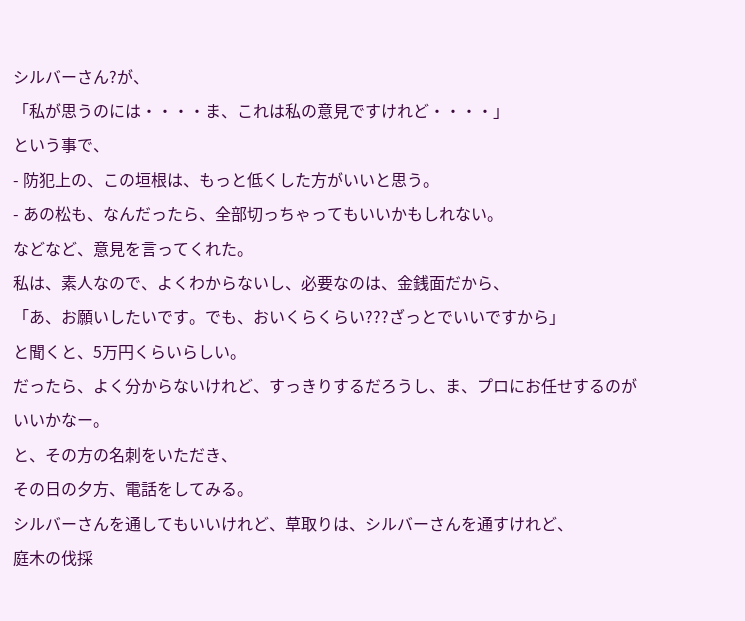シルバーさん?が、
「私が思うのには・・・・ま、これは私の意見ですけれど・・・・」
という事で、
- 防犯上の、この垣根は、もっと低くした方がいいと思う。
- あの松も、なんだったら、全部切っちゃってもいいかもしれない。
などなど、意見を言ってくれた。
私は、素人なので、よくわからないし、必要なのは、金銭面だから、
「あ、お願いしたいです。でも、おいくらくらい???ざっとでいいですから」
と聞くと、5万円くらいらしい。
だったら、よく分からないけれど、すっきりするだろうし、ま、プロにお任せするのがいいかなー。
と、その方の名刺をいただき、
その日の夕方、電話をしてみる。
シルバーさんを通してもいいけれど、草取りは、シルバーさんを通すけれど、
庭木の伐採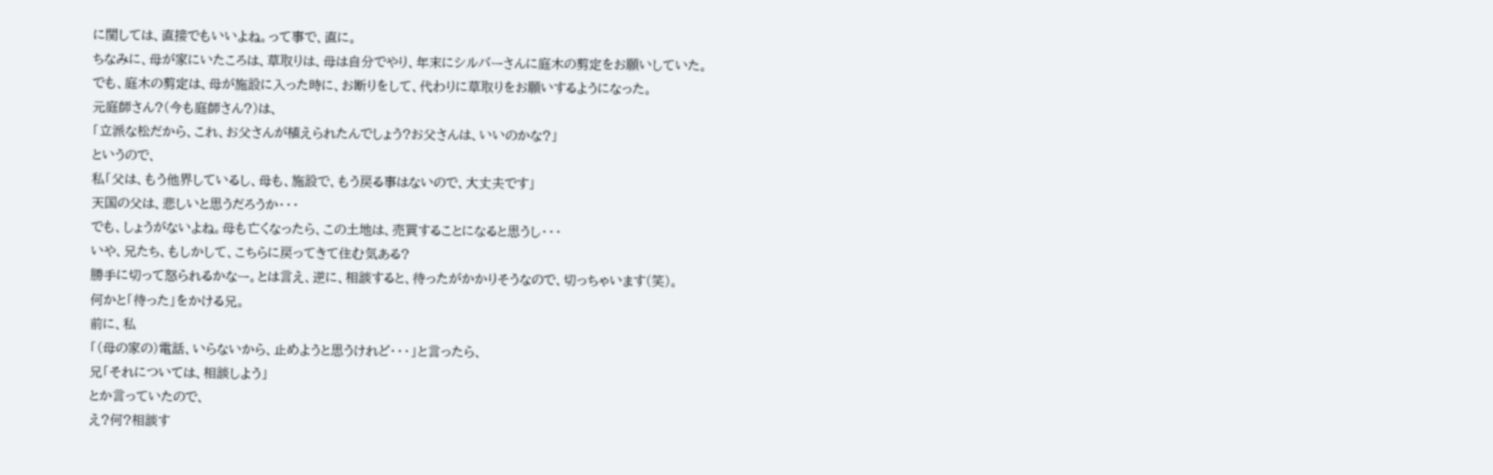に関しては、直接でもいいよね。って事で、直に。
ちなみに、母が家にいたころは、草取りは、母は自分でやり、年末にシルバーさんに庭木の剪定をお願いしていた。
でも、庭木の剪定は、母が施設に入った時に、お断りをして、代わりに草取りをお願いするようになった。
元庭師さん?(今も庭師さん?)は、
「立派な松だから、これ、お父さんが植えられたんでしょう?お父さんは、いいのかな?」
というので、
私「父は、もう他界しているし、母も、施設で、もう戻る事はないので、大丈夫です」
天国の父は、悲しいと思うだろうか・・・
でも、しょうがないよね。母も亡くなったら、この土地は、売買することになると思うし・・・
いや、兄たち、もしかして、こちらに戻ってきて住む気ある?
勝手に切って怒られるかなー。とは言え、逆に、相談すると、待ったがかかりそうなので、切っちゃいます(笑)。
何かと「待った」をかける兄。
前に、私
「(母の家の)電話、いらないから、止めようと思うけれど・・・」と言ったら、
兄「それについては、相談しよう」
とか言っていたので、
え?何?相談す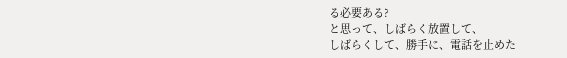る必要ある?
と思って、しばらく放置して、
しばらくして、勝手に、電話を止めた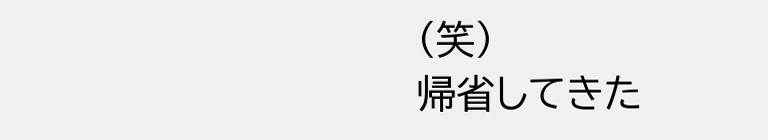(笑)
帰省してきた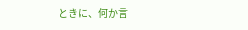ときに、何か言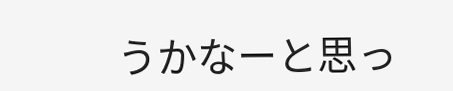うかなーと思っ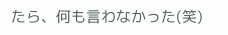たら、何も言わなかった(笑)